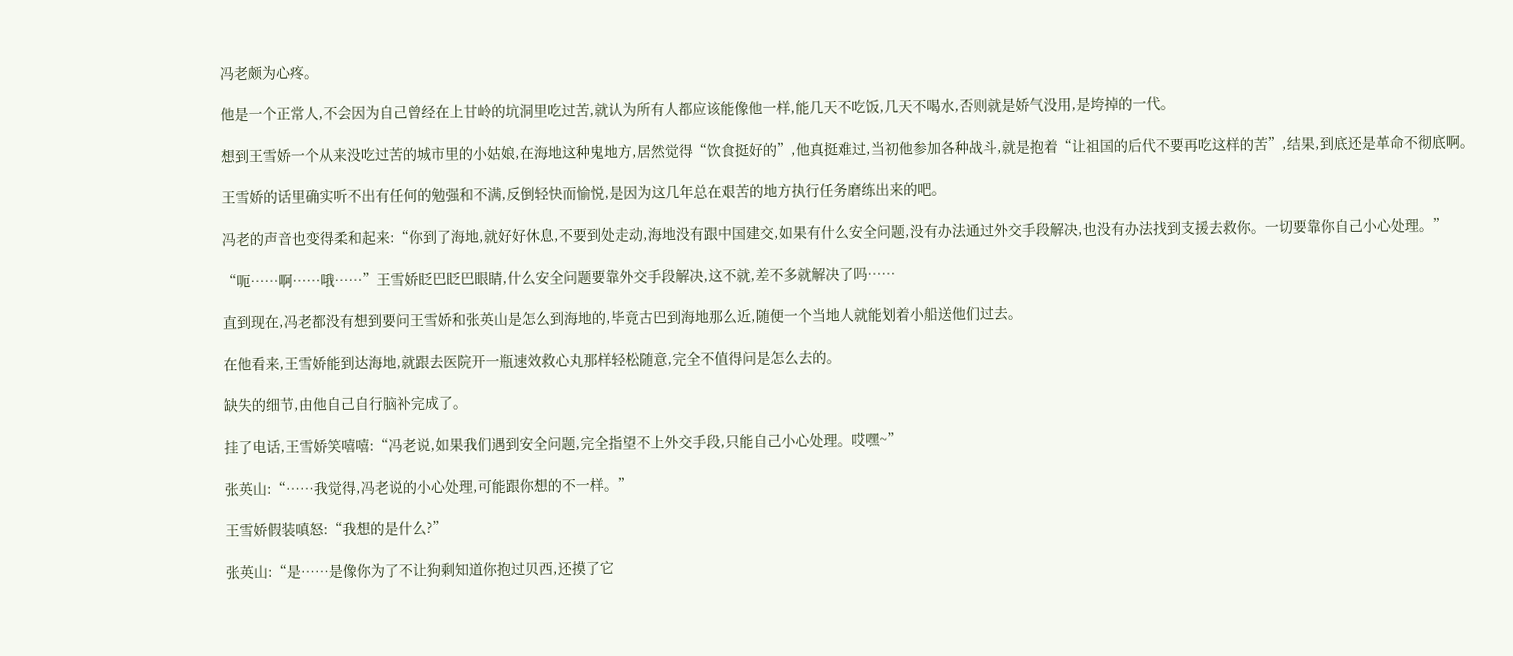冯老颇为心疼。

他是一个正常人,不会因为自己曾经在上甘岭的坑洞里吃过苦,就认为所有人都应该能像他一样,能几天不吃饭,几天不喝水,否则就是娇气没用,是垮掉的一代。

想到王雪娇一个从来没吃过苦的城市里的小姑娘,在海地这种鬼地方,居然觉得“饮食挺好的”,他真挺难过,当初他参加各种战斗,就是抱着“让祖国的后代不要再吃这样的苦”,结果,到底还是革命不彻底啊。

王雪娇的话里确实听不出有任何的勉强和不满,反倒轻快而愉悦,是因为这几年总在艰苦的地方执行任务磨练出来的吧。

冯老的声音也变得柔和起来:“你到了海地,就好好休息,不要到处走动,海地没有跟中国建交,如果有什么安全问题,没有办法通过外交手段解决,也没有办法找到支援去救你。一切要靠你自己小心处理。”

“呃……啊……哦……”王雪娇眨巴眨巴眼睛,什么安全问题要靠外交手段解决,这不就,差不多就解决了吗……

直到现在,冯老都没有想到要问王雪娇和张英山是怎么到海地的,毕竟古巴到海地那么近,随便一个当地人就能划着小船送他们过去。

在他看来,王雪娇能到达海地,就跟去医院开一瓶速效救心丸那样轻松随意,完全不值得问是怎么去的。

缺失的细节,由他自己自行脑补完成了。

挂了电话,王雪娇笑嘻嘻:“冯老说,如果我们遇到安全问题,完全指望不上外交手段,只能自己小心处理。哎嘿~”

张英山:“……我觉得,冯老说的小心处理,可能跟你想的不一样。”

王雪娇假装嗔怒:“我想的是什么?”

张英山:“是……是像你为了不让狗剩知道你抱过贝西,还摸了它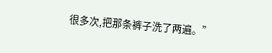很多次,把那条裤子洗了两遍。”